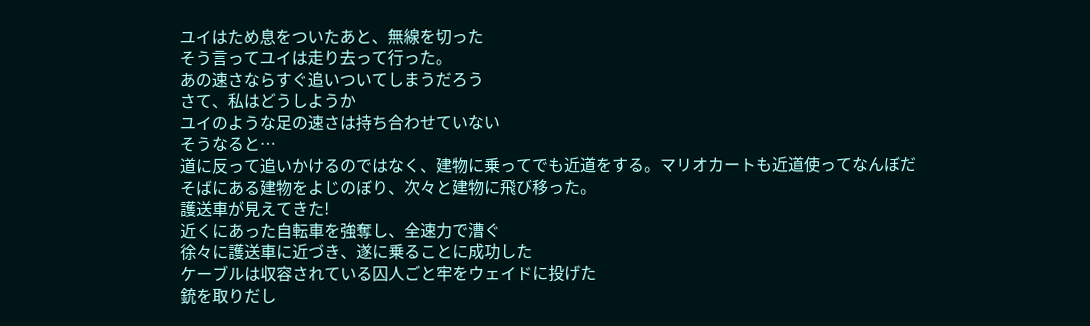ユイはため息をついたあと、無線を切った
そう言ってユイは走り去って行った。
あの速さならすぐ追いついてしまうだろう
さて、私はどうしようか
ユイのような足の速さは持ち合わせていない
そうなると…
道に反って追いかけるのではなく、建物に乗ってでも近道をする。マリオカートも近道使ってなんぼだ
そばにある建物をよじのぼり、次々と建物に飛び移った。
護送車が見えてきた!
近くにあった自転車を強奪し、全速力で漕ぐ
徐々に護送車に近づき、遂に乗ることに成功した
ケーブルは収容されている囚人ごと牢をウェイドに投げた
銃を取りだし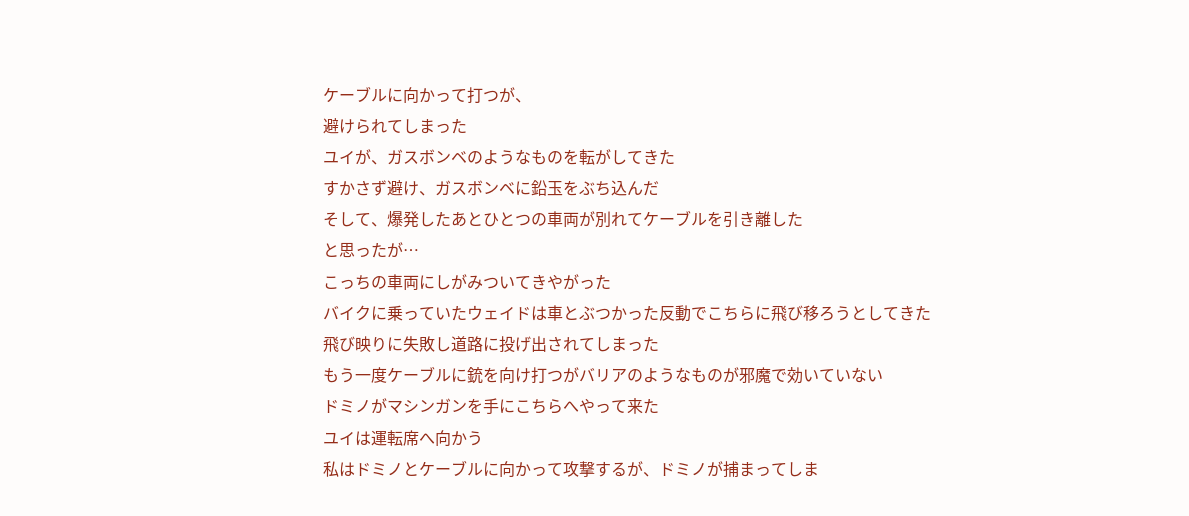ケーブルに向かって打つが、
避けられてしまった
ユイが、ガスボンベのようなものを転がしてきた
すかさず避け、ガスボンベに鉛玉をぶち込んだ
そして、爆発したあとひとつの車両が別れてケーブルを引き離した
と思ったが…
こっちの車両にしがみついてきやがった
バイクに乗っていたウェイドは車とぶつかった反動でこちらに飛び移ろうとしてきた
飛び映りに失敗し道路に投げ出されてしまった
もう一度ケーブルに銃を向け打つがバリアのようなものが邪魔で効いていない
ドミノがマシンガンを手にこちらへやって来た
ユイは運転席へ向かう
私はドミノとケーブルに向かって攻撃するが、ドミノが捕まってしま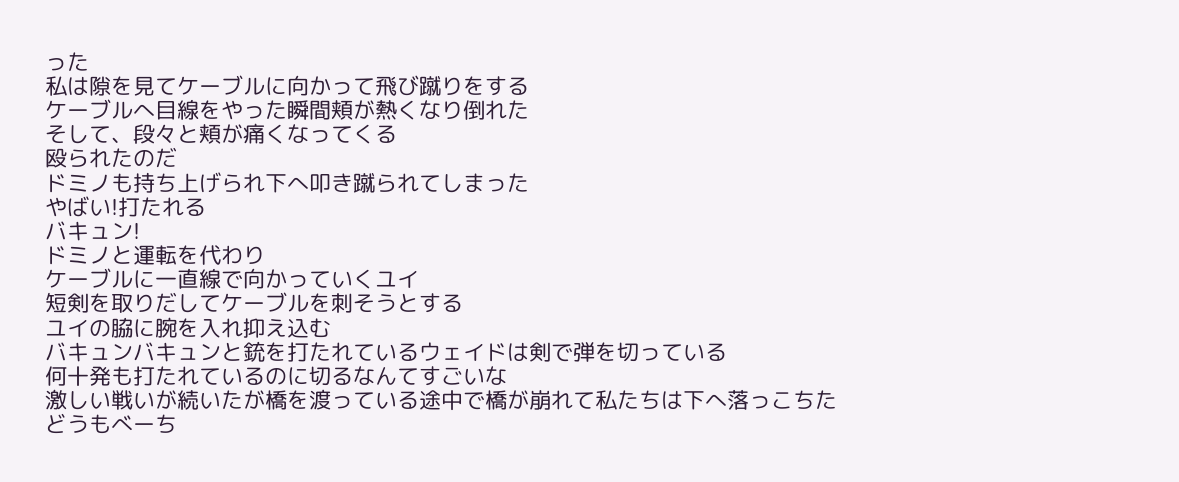った
私は隙を見てケーブルに向かって飛び蹴りをする
ケーブルへ目線をやった瞬間頬が熱くなり倒れた
そして、段々と頬が痛くなってくる
殴られたのだ
ドミノも持ち上げられ下へ叩き蹴られてしまった
やばい!打たれる
バキュン!
ドミノと運転を代わり
ケーブルに一直線で向かっていくユイ
短剣を取りだしてケーブルを刺そうとする
ユイの脇に腕を入れ抑え込む
バキュンバキュンと銃を打たれているウェイドは剣で弾を切っている
何十発も打たれているのに切るなんてすごいな
激しい戦いが続いたが橋を渡っている途中で橋が崩れて私たちは下へ落っこちた
どうもべーち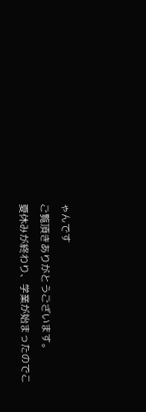ゃんです
ご覧頂きありがとうございます。
夏休みが終わり、学業が始まったのでこ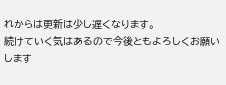れからは更新は少し遅くなります。
続けていく気はあるので今後ともよろしくお願いします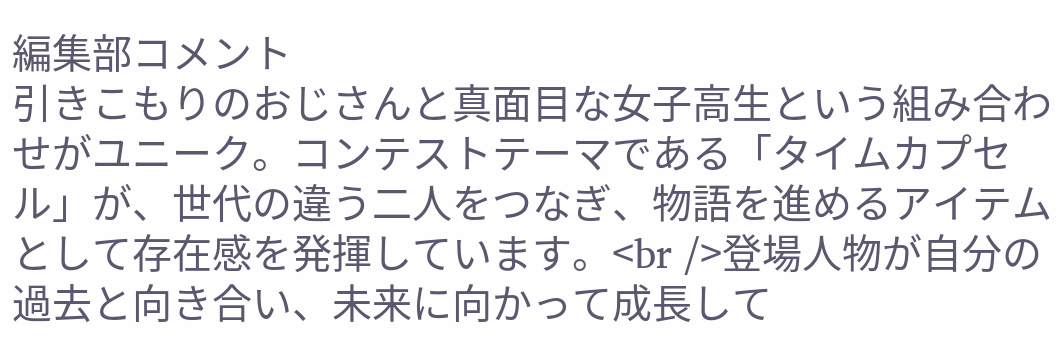編集部コメント
引きこもりのおじさんと真面目な女子高生という組み合わせがユニーク。コンテストテーマである「タイムカプセル」が、世代の違う二人をつなぎ、物語を進めるアイテムとして存在感を発揮しています。<br />登場人物が自分の過去と向き合い、未来に向かって成長して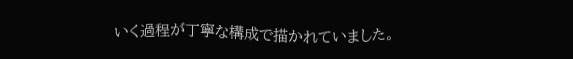いく過程が丁寧な構成で描かれていました。